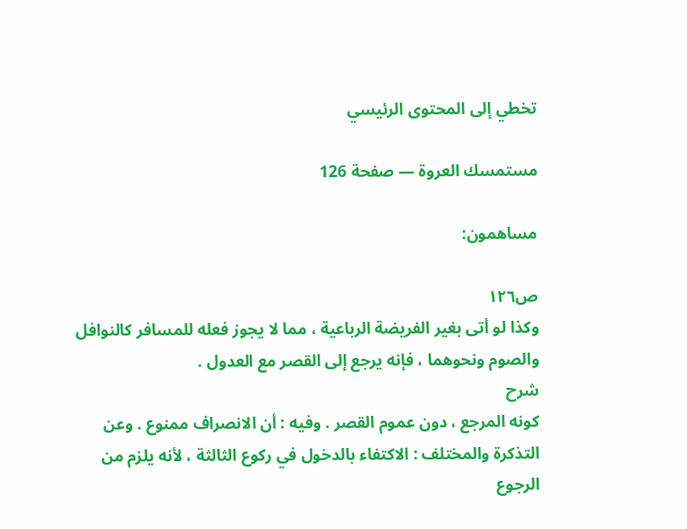تخطي إلى المحتوى الرئيسي

مستمسك العروة — صفحة 126

مساهمون:

ص١٢٦
وكذا لو أتى بغير الفريضة الرباعية ، مما لا يجوز فعله للمسافر كالنوافل والصوم ونحوهما ، فإنه يرجع إلى القصر مع العدول .
شرح
كونه المرجع ، دون عموم القصر . وفيه : أن الانصراف ممنوع . وعن التذكرة والمختلف : الاكتفاء بالدخول في ركوع الثالثة ، لأنه يلزم من الرجوع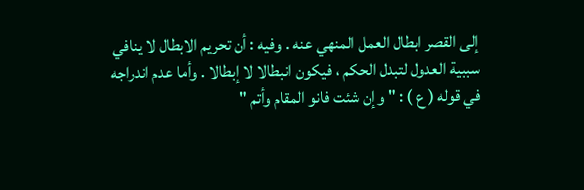إلى القصر ابطال العمل المنهي عنه . وفيه : أن تحريم الابطال لا ينافي سببية العدول لتبدل الحكم ، فيكون انبطالا لا إبطالا . وأما عدم اندراجه في قوله ( ع ) : " وإن شئت فانو المقام وأتم "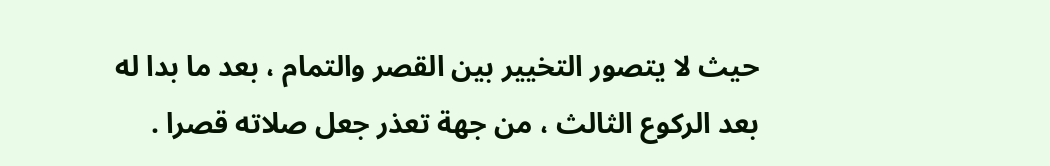حيث لا يتصور التخيير بين القصر والتمام ، بعد ما بدا له بعد الركوع الثالث ، من جهة تعذر جعل صلاته قصرا .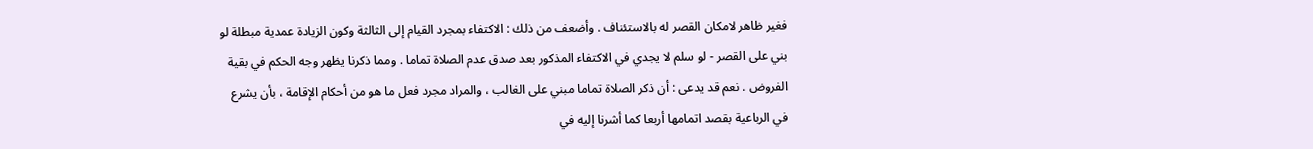فغير ظاهر لامكان القصر له بالاستئناف . وأضعف من ذلك : الاكتفاء بمجرد القيام إلى الثالثة وكون الزيادة عمدية مبطلة لو بني على القصر - لو سلم لا يجدي في الاكتفاء المذكور بعد صدق عدم الصلاة تماما . ومما ذكرنا يظهر وجه الحكم في بقية الفروض . نعم قد يدعى : أن ذكر الصلاة تماما مبني على الغالب ، والمراد مجرد فعل ما هو من أحكام الإقامة ، بأن يشرع في الرباعية بقصد اتمامها أربعا كما أشرنا إليه في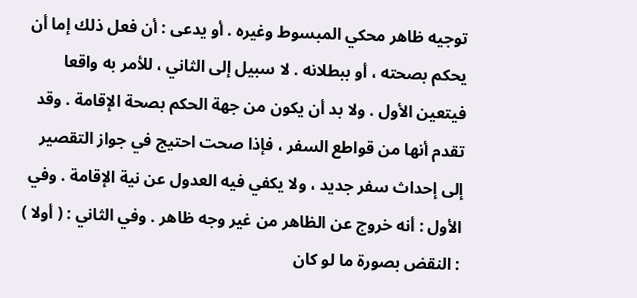توجيه ظاهر محكي المبسوط وغيره . أو يدعى : أن فعل ذلك إما أن يحكم بصحته ، أو ببطلانه . لا سبيل إلى الثاني ، للأمر به واقعا فيتعين الأول . ولا بد أن يكون من جهة الحكم بصحة الإقامة . وقد تقدم أنها من قواطع السفر ، فإذا صحت احتيج في جواز التقصير إلى إحداث سفر جديد ، ولا يكفي فيه العدول عن نية الإقامة . وفي الأول : أنه خروج عن الظاهر من غير وجه ظاهر . وفي الثاني : ( أولا ) : النقض بصورة ما لو كان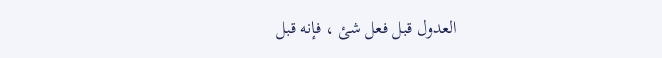العدول قبل فعل شئ ، فإنه قبل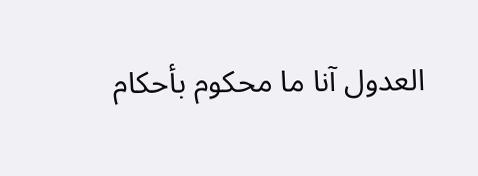العدول آنا ما محكوم بأحكام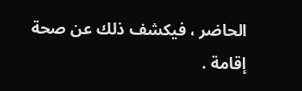الحاضر ، فيكشف ذلك عن صحة إقامة .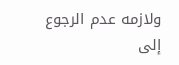ولازمه عدم الرجوع إلى